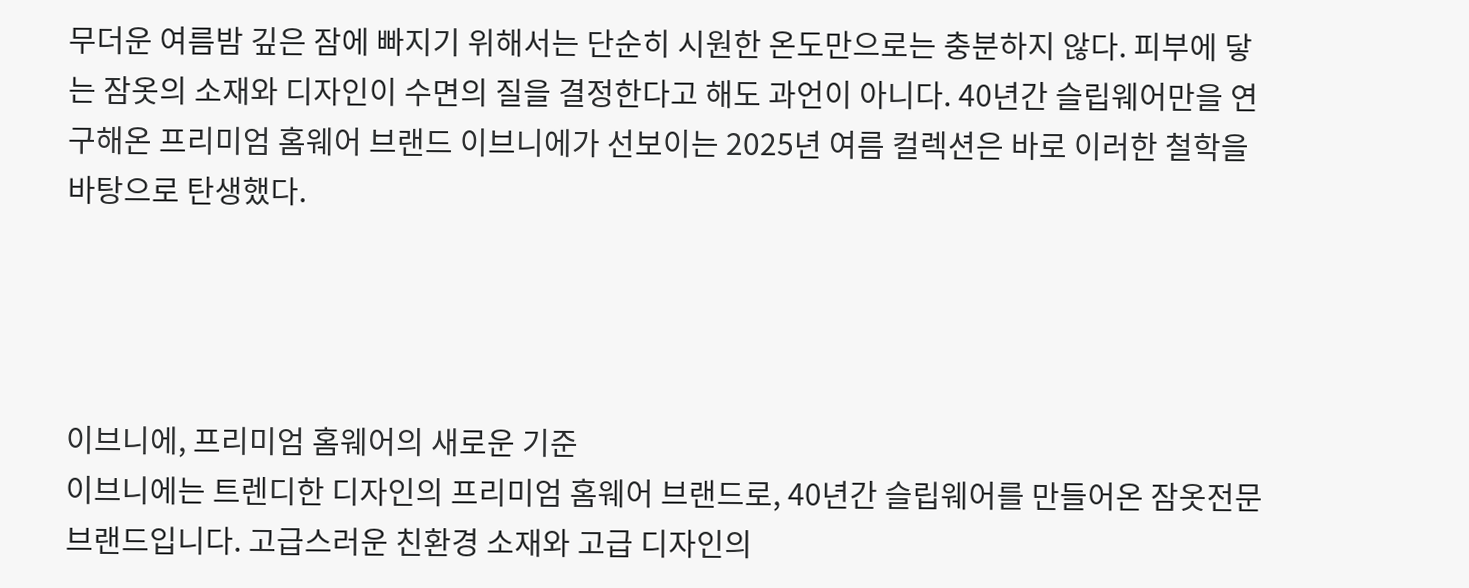무더운 여름밤 깊은 잠에 빠지기 위해서는 단순히 시원한 온도만으로는 충분하지 않다. 피부에 닿는 잠옷의 소재와 디자인이 수면의 질을 결정한다고 해도 과언이 아니다. 40년간 슬립웨어만을 연구해온 프리미엄 홈웨어 브랜드 이브니에가 선보이는 2025년 여름 컬렉션은 바로 이러한 철학을 바탕으로 탄생했다.




이브니에, 프리미엄 홈웨어의 새로운 기준
이브니에는 트렌디한 디자인의 프리미엄 홈웨어 브랜드로, 40년간 슬립웨어를 만들어온 잠옷전문 브랜드입니다. 고급스러운 친환경 소재와 고급 디자인의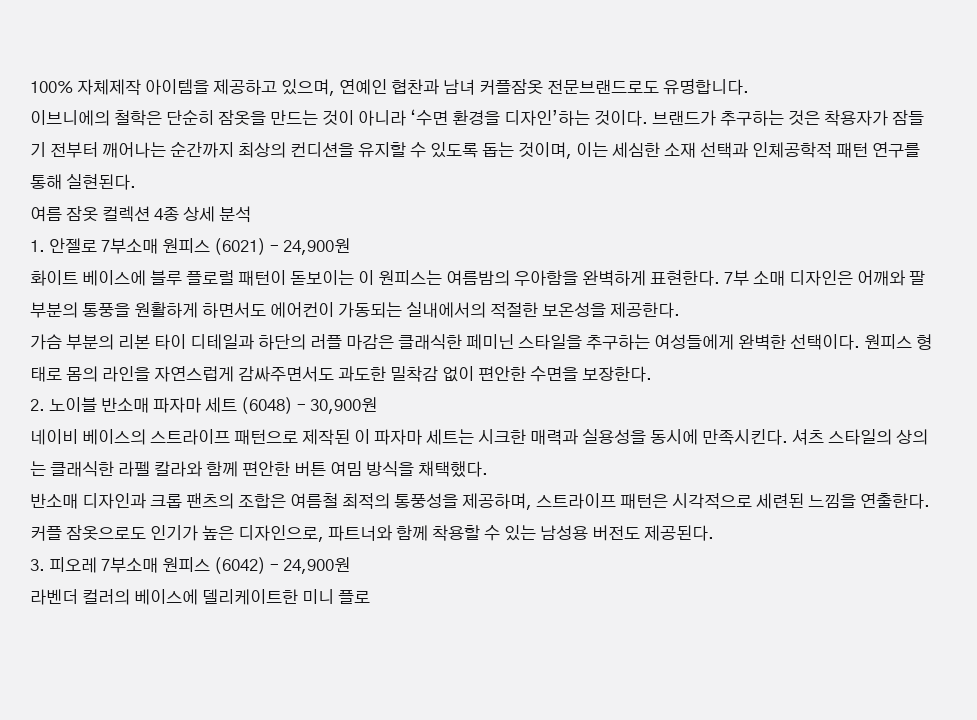100% 자체제작 아이템을 제공하고 있으며, 연예인 협찬과 남녀 커플잠옷 전문브랜드로도 유명합니다.
이브니에의 철학은 단순히 잠옷을 만드는 것이 아니라 ‘수면 환경을 디자인’하는 것이다. 브랜드가 추구하는 것은 착용자가 잠들기 전부터 깨어나는 순간까지 최상의 컨디션을 유지할 수 있도록 돕는 것이며, 이는 세심한 소재 선택과 인체공학적 패턴 연구를 통해 실현된다.
여름 잠옷 컬렉션 4종 상세 분석
1. 안젤로 7부소매 원피스 (6021) – 24,900원
화이트 베이스에 블루 플로럴 패턴이 돋보이는 이 원피스는 여름밤의 우아함을 완벽하게 표현한다. 7부 소매 디자인은 어깨와 팔 부분의 통풍을 원활하게 하면서도 에어컨이 가동되는 실내에서의 적절한 보온성을 제공한다.
가슴 부분의 리본 타이 디테일과 하단의 러플 마감은 클래식한 페미닌 스타일을 추구하는 여성들에게 완벽한 선택이다. 원피스 형태로 몸의 라인을 자연스럽게 감싸주면서도 과도한 밀착감 없이 편안한 수면을 보장한다.
2. 노이블 반소매 파자마 세트 (6048) – 30,900원
네이비 베이스의 스트라이프 패턴으로 제작된 이 파자마 세트는 시크한 매력과 실용성을 동시에 만족시킨다. 셔츠 스타일의 상의는 클래식한 라펠 칼라와 함께 편안한 버튼 여밈 방식을 채택했다.
반소매 디자인과 크롭 팬츠의 조합은 여름철 최적의 통풍성을 제공하며, 스트라이프 패턴은 시각적으로 세련된 느낌을 연출한다. 커플 잠옷으로도 인기가 높은 디자인으로, 파트너와 함께 착용할 수 있는 남성용 버전도 제공된다.
3. 피오레 7부소매 원피스 (6042) – 24,900원
라벤더 컬러의 베이스에 델리케이트한 미니 플로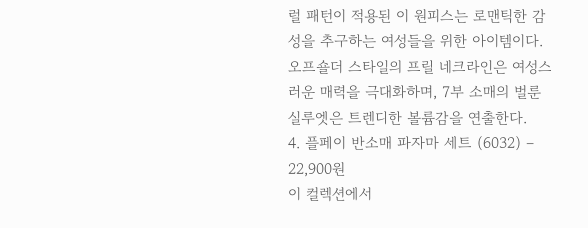럴 패턴이 적용된 이 원피스는 로맨틱한 감성을 추구하는 여성들을 위한 아이템이다. 오프숄더 스타일의 프릴 네크라인은 여성스러운 매력을 극대화하며, 7부 소매의 벌룬 실루엣은 트렌디한 볼륨감을 연출한다.
4. 플페이 반소매 파자마 세트 (6032) – 22,900원
이 컬렉션에서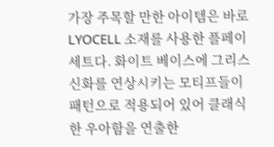가장 주목할 만한 아이템은 바로 LYOCELL 소재를 사용한 플페이 세트다. 화이트 베이스에 그리스 신화를 연상시키는 모티프들이 패턴으로 적용되어 있어 클래식한 우아함을 연출한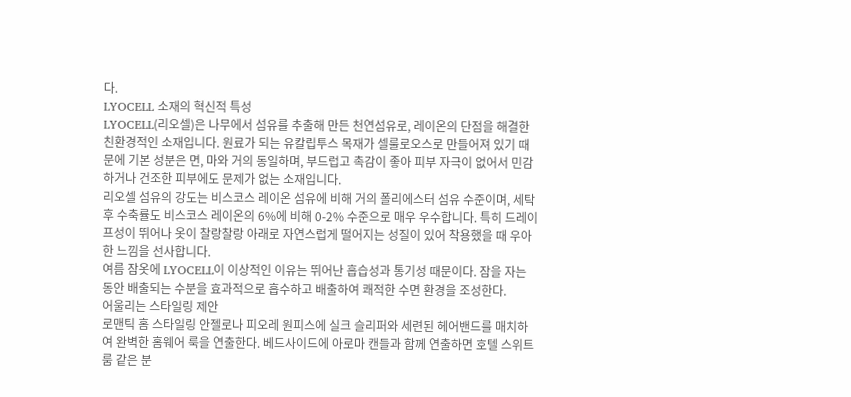다.
LYOCELL 소재의 혁신적 특성
LYOCELL(리오셀)은 나무에서 섬유를 추출해 만든 천연섬유로, 레이온의 단점을 해결한 친환경적인 소재입니다. 원료가 되는 유칼립투스 목재가 셀룰로오스로 만들어져 있기 때문에 기본 성분은 면, 마와 거의 동일하며, 부드럽고 촉감이 좋아 피부 자극이 없어서 민감하거나 건조한 피부에도 문제가 없는 소재입니다.
리오셀 섬유의 강도는 비스코스 레이온 섬유에 비해 거의 폴리에스터 섬유 수준이며, 세탁 후 수축률도 비스코스 레이온의 6%에 비해 0-2% 수준으로 매우 우수합니다. 특히 드레이프성이 뛰어나 옷이 찰랑찰랑 아래로 자연스럽게 떨어지는 성질이 있어 착용했을 때 우아한 느낌을 선사합니다.
여름 잠옷에 LYOCELL이 이상적인 이유는 뛰어난 흡습성과 통기성 때문이다. 잠을 자는 동안 배출되는 수분을 효과적으로 흡수하고 배출하여 쾌적한 수면 환경을 조성한다.
어울리는 스타일링 제안
로맨틱 홈 스타일링 안젤로나 피오레 원피스에 실크 슬리퍼와 세련된 헤어밴드를 매치하여 완벽한 홈웨어 룩을 연출한다. 베드사이드에 아로마 캔들과 함께 연출하면 호텔 스위트룸 같은 분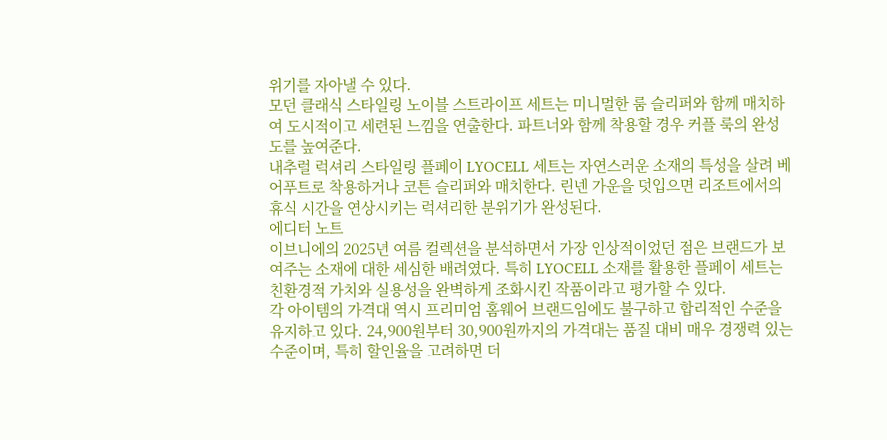위기를 자아낼 수 있다.
모던 클래식 스타일링 노이블 스트라이프 세트는 미니멀한 룸 슬리퍼와 함께 매치하여 도시적이고 세련된 느낌을 연출한다. 파트너와 함께 착용할 경우 커플 룩의 완성도를 높여준다.
내추럴 럭셔리 스타일링 플페이 LYOCELL 세트는 자연스러운 소재의 특성을 살려 베어푸트로 착용하거나 코튼 슬리퍼와 매치한다. 린넨 가운을 덧입으면 리조트에서의 휴식 시간을 연상시키는 럭셔리한 분위기가 완성된다.
에디터 노트
이브니에의 2025년 여름 컬렉션을 분석하면서 가장 인상적이었던 점은 브랜드가 보여주는 소재에 대한 세심한 배려였다. 특히 LYOCELL 소재를 활용한 플페이 세트는 친환경적 가치와 실용성을 완벽하게 조화시킨 작품이라고 평가할 수 있다.
각 아이템의 가격대 역시 프리미엄 홈웨어 브랜드임에도 불구하고 합리적인 수준을 유지하고 있다. 24,900원부터 30,900원까지의 가격대는 품질 대비 매우 경쟁력 있는 수준이며, 특히 할인율을 고려하면 더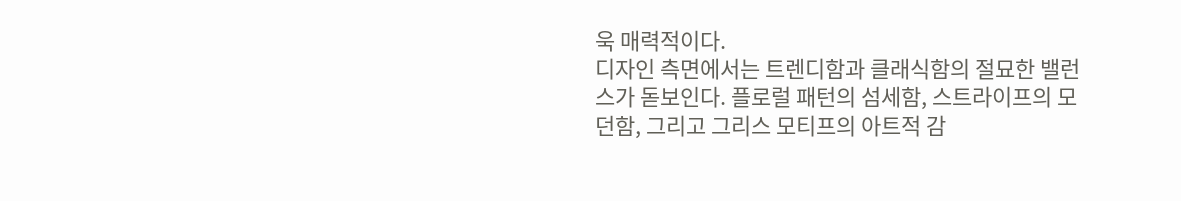욱 매력적이다.
디자인 측면에서는 트렌디함과 클래식함의 절묘한 밸런스가 돋보인다. 플로럴 패턴의 섬세함, 스트라이프의 모던함, 그리고 그리스 모티프의 아트적 감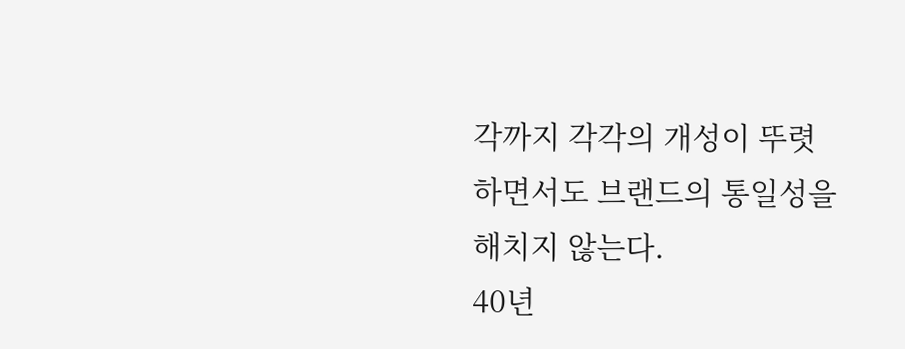각까지 각각의 개성이 뚜렷하면서도 브랜드의 통일성을 해치지 않는다.
40년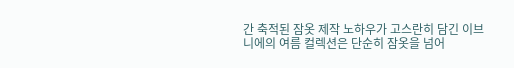간 축적된 잠옷 제작 노하우가 고스란히 담긴 이브니에의 여름 컬렉션은 단순히 잠옷을 넘어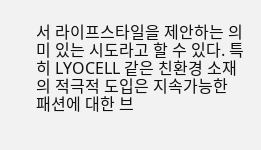서 라이프스타일을 제안하는 의미 있는 시도라고 할 수 있다. 특히 LYOCELL 같은 친환경 소재의 적극적 도입은 지속가능한 패션에 대한 브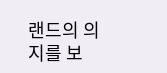랜드의 의지를 보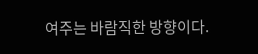여주는 바람직한 방향이다.